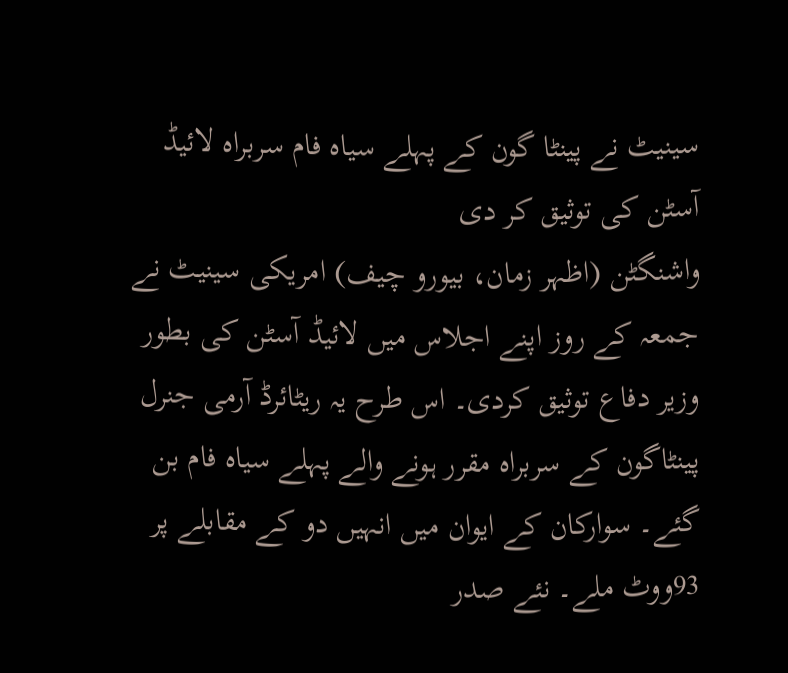سینیٹ نے پینٹا گون کے پہلے سیاہ فام سربراہ لائیڈ آسٹن کی توثیق کر دی
واشنگٹن (اظہر زمان، بیورو چیف) امریکی سینیٹ نے جمعہ کے روز اپنے اجلاس میں لائیڈ آسٹن کی بطور وزیر دفاع توثیق کردی۔ اس طرح یہ ریٹائرڈ آرمی جنرل پینٹاگون کے سربراہ مقرر ہونے والے پہلے سیاہ فام بن گئے۔ سوارکان کے ایوان میں انہیں دو کے مقابلے پر 93ووٹ ملے۔ نئے صدر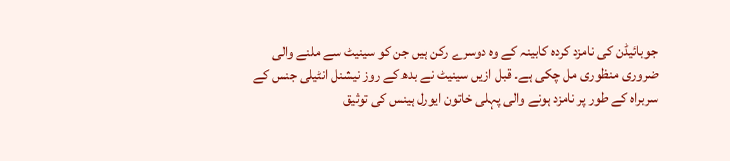جوبائیڈن کی نامزد کردہ کابینہ کے وہ دوسرے رکن ہیں جن کو سینیٹ سے ملنے والی ضروری منظوری مل چکی ہے۔ قبل ازیں سینیٹ نے بدھ کے روز نیشنل انٹیلی جنس کے سربراہ کے طور پر نامزد ہونے والی پہلی خاتون ایورل ہینس کی توثیق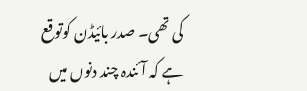کی تھی۔ صدر بائیڈن کوتوقع ہے کہ آئندہ چند دنوں میں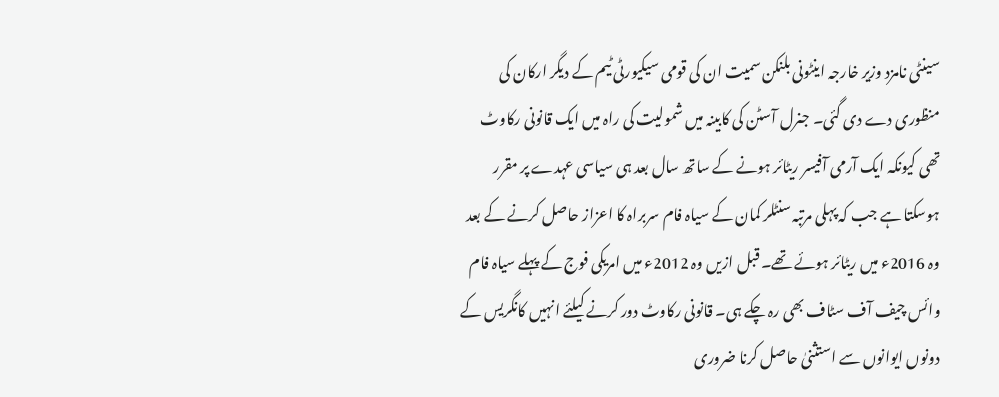سینٹی نامزد وزیر خارجہ اینٹونی بلنکن سمیت ان کی قومی سیکیورٹی ٹیم کے دیگر ارکان کی منظوری دے دی گئی۔ جنرل آسٹن کی کابینہ میں شمولیت کی راہ میں ایک قانونی رکاوٹ تھی کیونکہ ایک آرمی آفیسر ریٹائر ہونے کے ساتھ سال بعد ہی سیاسی عہدے پر مقرر ہوسکتا ہے جب کہ پہلی مرتبہ سنٹلر کمان کے سیاہ فام سربراہ کا اعزاز حاصل کرنے کے بعد وہ 2016ء میں ریٹائر ہوئے تھے۔ قبل ازیں وہ 2012ء میں امریکی فوج کے پہلے سیاہ فام وائس چیف آف سٹاف بھی رہ چکے ہی۔ قانونی رکاوٹ دور کرنے کیلئے انہیں کانگریس کے دونوں ایوانوں سے استثنیٰ حاصل کرنا ضروری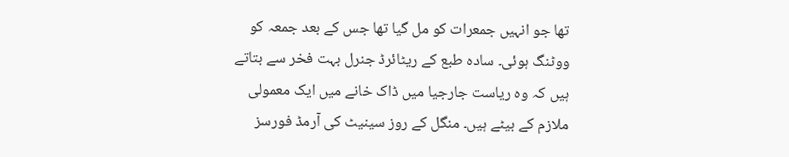تھا جو انہیں جمعرات کو مل گیا تھا جس کے بعد جمعہ کو ووٹنگ ہوئی۔ سادہ طبع کے ریٹائرڈ جنرل بہت فخر سے بتاتے ہیں کہ وہ ریاست جارجیا میں ڈاک خانے میں ایک معمولی ملازم کے بیٹے ہیں۔ منگل کے روز سینیٹ کی آرمڈ فورسز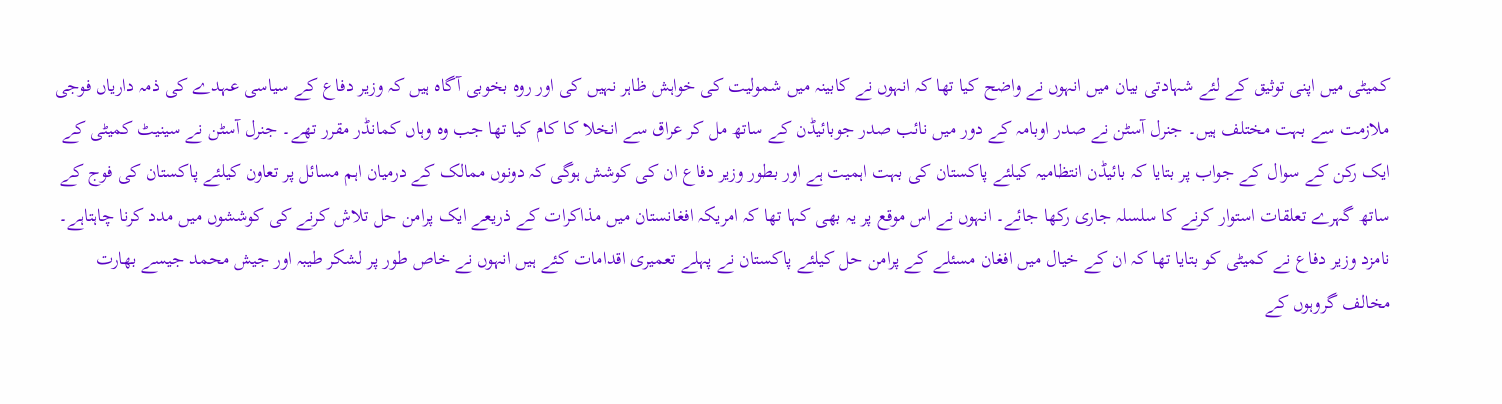کمیٹی میں اپنی توثیق کے لئے شہادتی بیان میں انہوں نے واضح کیا تھا کہ انہوں نے کابینہ میں شمولیت کی خواہش ظاہر نہیں کی اور روہ بخوبی آگاہ ہیں کہ وزیر دفاع کے سیاسی عہدے کی ذمہ داریاں فوجی ملازمت سے بہت مختلف ہیں۔ جنرل آسٹن نے صدر اوبامہ کے دور میں نائب صدر جوبائیڈن کے ساتھ مل کر عراق سے انخلا کا کام کیا تھا جب وہ وہاں کمانڈر مقرر تھے۔ جنرل آسٹن نے سینیٹ کمیٹی کے ایک رکن کے سوال کے جواب پر بتایا کہ بائیڈن انتظامیہ کیلئے پاکستان کی بہت اہمیت ہے اور بطور وزیر دفاع ان کی کوشش ہوگی کہ دونوں ممالک کے درمیان اہم مسائل پر تعاون کیلئے پاکستان کی فوج کے ساتھ گہرے تعلقات استوار کرنے کا سلسلہ جاری رکھا جائے۔ انہوں نے اس موقع پر یہ بھی کہا تھا کہ امریکہ افغانستان میں مذاکرات کے ذریعے ایک پرامن حل تلاش کرنے کی کوششوں میں مدد کرنا چاہتاہے۔ نامزد وزیر دفاع نے کمیٹی کو بتایا تھا کہ ان کے خیال میں افغان مسئلے کے پرامن حل کیلئے پاکستان نے پہلے تعمیری اقدامات کئے ہیں انہوں نے خاص طور پر لشکر طیبہ اور جیش محمد جیسے بھارت مخالف گروہوں کے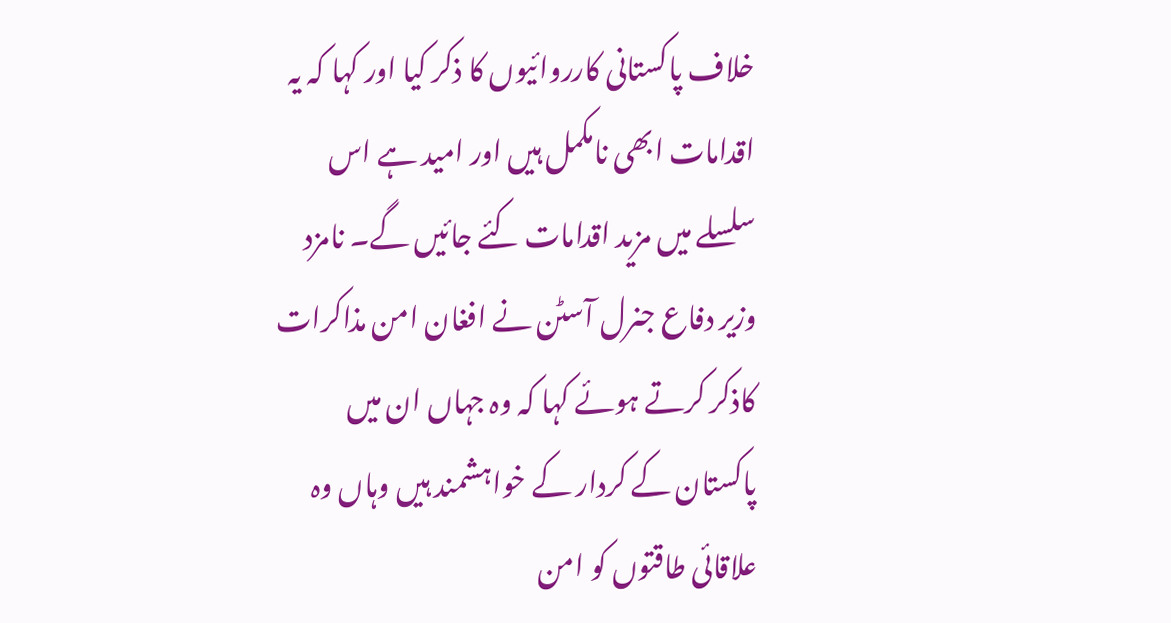خلاف پاکستانی کارروائیوں کا ذکر کیا اور کہا کہ یہ اقدامات ابھی نامکمل ہیں اور امید ہے اس سلسلے میں مزید اقدامات کئے جائیں گے۔ نامزد وزیر دفاع جنرل آسٹن نے افغان امن مذاکرات کاذکر کرتے ہوئے کہا کہ وہ جہاں ان میں پاکستان کے کردار کے خواہشمند ہیں وہاں وہ علاقائی طاقتوں کو امن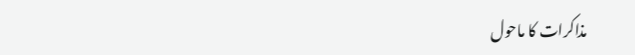مذاکرات کا ماحول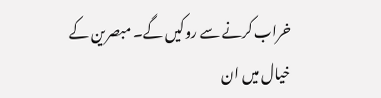خراب کرنے سے روکیں گے۔ مبصرین کے خیال میں ان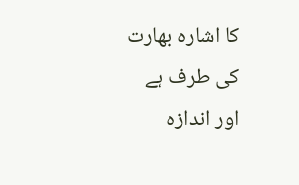کا اشارہ بھارت کی طرف ہے اور اندازہ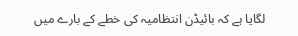لگایا ہے کہ بائیڈن انتظامیہ کی خطے کے بارے میں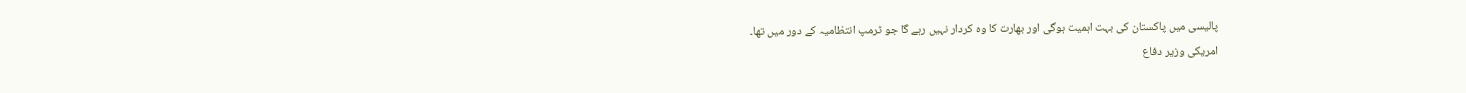پالیسی میں پاکستان کی بہت اہمیت ہوگی اور بھارت کا وہ کردار نہیں رہے گا جو ٹرمپ انتظامیہ کے دور میں تھا۔
امریکی وزیر دفاع